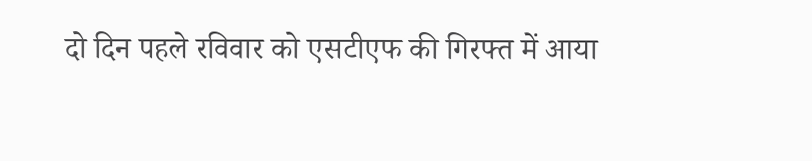दो दिन पहले रविवार को एसटीएफ की गिरफ्त में आया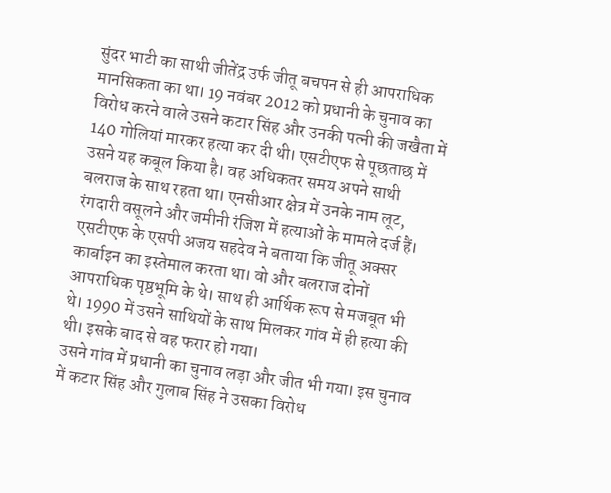सुंदर भाटी का साथी जीतेंद्र उर्फ जीतू बचपन से ही आपराधिक मानसिकता का था। 19 नवंबर 2012 को प्रधानी के चुनाव का विरोध करने वाले उसने कटार सिंह और उनकी पत्नी की जखैता में 140 गोलियां मारकर हत्या कर दी थी। एसटीएफ से पूछताछ में उसने यह कबूल किया है। वह अधिकतर समय अपने साथी बलराज के साथ रहता था। एनसीआर क्षेत्र में उनके नाम लूट, रंगदारी वसूलने और जमीनी रंजिश में हत्याओं के मामले दर्ज हैं।
एसटीएफ के एसपी अजय सहदेव ने बताया कि जीतू अक्सर कार्बाइन का इस्तेमाल करता था। वो और बलराज दोनों आपराधिक पृष्ठभूमि के थे। साथ ही आर्थिक रूप से मजबूत भी थे। 1990 में उसने साथियों के साथ मिलकर गांव में ही हत्या की थी। इसके बाद से वह फरार हो गया।
उसने गांव में प्रधानी का चुनाव लड़ा और जीत भी गया। इस चुनाव में कटार सिंह और गुलाब सिंह ने उसका विरोध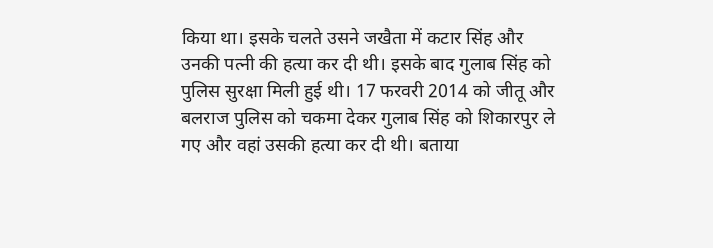किया था। इसके चलते उसने जखैता में कटार सिंह और उनकी पत्नी की हत्या कर दी थी। इसके बाद गुलाब सिंह को पुलिस सुरक्षा मिली हुई थी। 17 फरवरी 2014 को जीतू और बलराज पुलिस को चकमा देकर गुलाब सिंह को शिकारपुर ले गए और वहां उसकी हत्या कर दी थी। बताया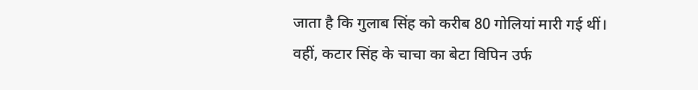जाता है कि गुलाब सिंह को करीब 80 गोलियां मारी गई थीं।
वहीं, कटार सिंह के चाचा का बेटा विपिन उर्फ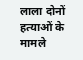लाला दोनों हत्याओं के मामले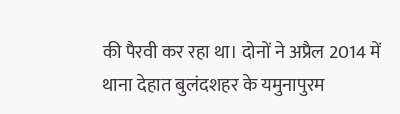की पैरवी कर रहा था। दोनों ने अप्रैल 2014 में थाना देहात बुलंदशहर के यमुनापुरम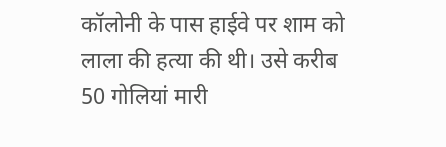कॉलोनी के पास हाईवे पर शाम को लाला की हत्या की थी। उसे करीब 50 गोलियां मारी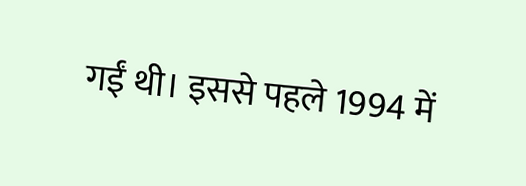गईं थी। इससे पहले 1994 में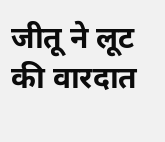जीतू ने लूट की वारदात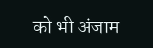को भी अंजाम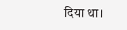दिया था।